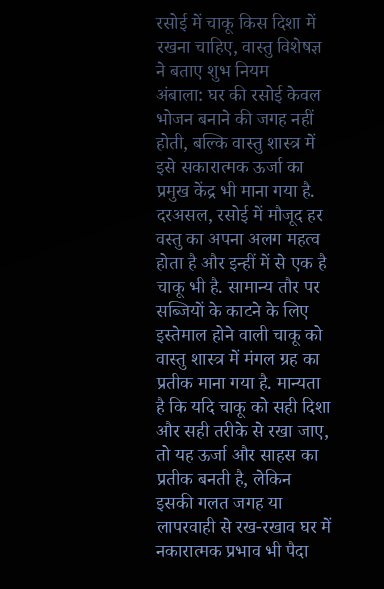रसोई में चाकू किस दिशा में रखना चाहिए, वास्तु विशेषज्ञ ने बताए शुभ नियम
अंबाला: घर की रसोई केवल भोजन बनाने की जगह नहीं होती, बल्कि वास्तु शास्त्र में इसे सकारात्मक ऊर्जा का प्रमुख केंद्र भी माना गया है. दरअसल, रसोई में मौजूद हर वस्तु का अपना अलग महत्व होता है और इन्हीं में से एक है चाकू भी है. सामान्य तौर पर सब्जियों के काटने के लिए इस्तेमाल होने वाली चाकू को वास्तु शास्त्र में मंगल ग्रह का प्रतीक माना गया है. मान्यता है कि यदि चाकू को सही दिशा और सही तरीके से रखा जाए, तो यह ऊर्जा और साहस का प्रतीक बनती है, लेकिन इसकी गलत जगह या लापरवाही से रख-रखाव घर में नकारात्मक प्रभाव भी पैदा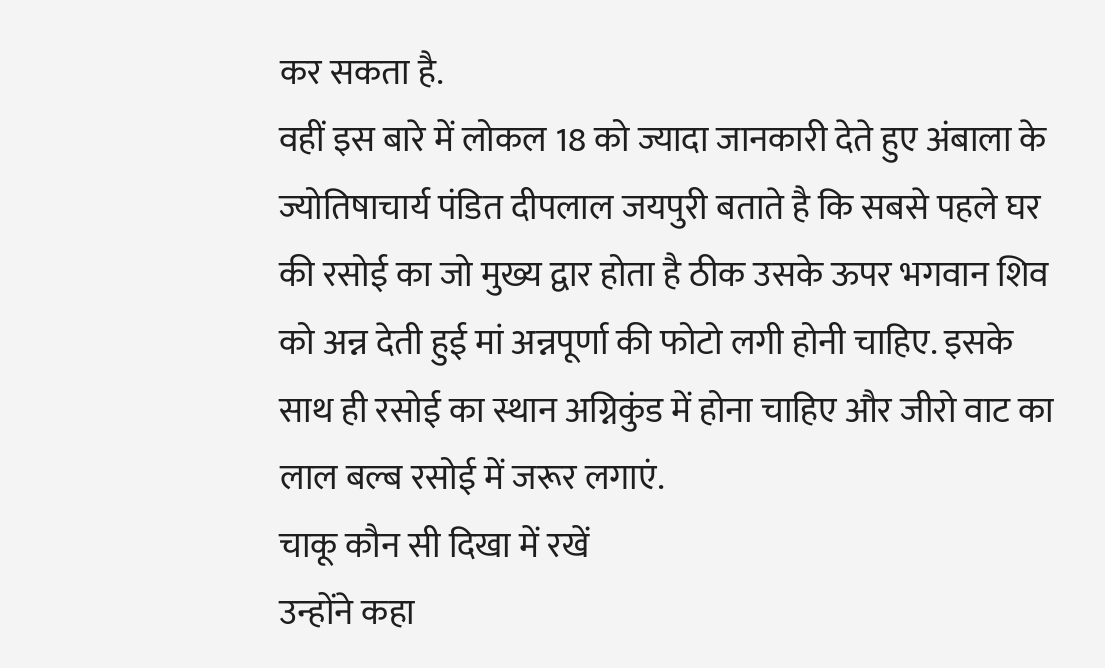कर सकता है.
वहीं इस बारे में लोकल 18 को ज्यादा जानकारी देते हुए अंबाला के ज्योतिषाचार्य पंडित दीपलाल जयपुरी बताते है कि सबसे पहले घर की रसोई का जो मुख्य द्वार होता है ठीक उसके ऊपर भगवान शिव को अन्न देती हुई मां अन्नपूर्णा की फोटो लगी होनी चाहिए. इसके साथ ही रसोई का स्थान अग्निकुंड में होना चाहिए और जीरो वाट का लाल बल्ब रसोई में जरूर लगाएं.
चाकू कौन सी दिखा में रखें
उन्होंने कहा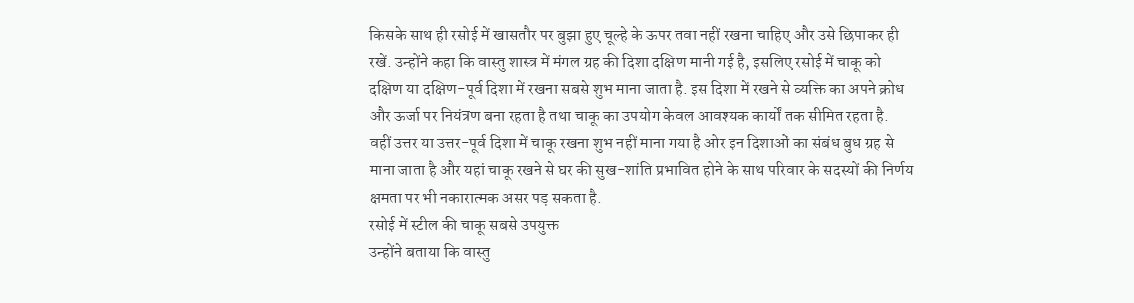किसके साथ ही रसोई में खासतौर पर बुझा हुए चूल्हे के ऊपर तवा नहीं रखना चाहिए और उसे छिपाकर ही रखें. उन्होंने कहा कि वास्तु शास्त्र में मंगल ग्रह की दिशा दक्षिण मानी गई है, इसलिए रसोई में चाकू को दक्षिण या दक्षिण-पूर्व दिशा में रखना सबसे शुभ माना जाता है. इस दिशा में रखने से व्यक्ति का अपने क्रोध और ऊर्जा पर नियंत्रण बना रहता है तथा चाकू का उपयोग केवल आवश्यक कार्यों तक सीमित रहता है.
वहीं उत्तर या उत्तर-पूर्व दिशा में चाकू रखना शुभ नहीं माना गया है ओर इन दिशाओं का संबंध बुध ग्रह से माना जाता है और यहां चाकू रखने से घर की सुख-शांति प्रभावित होने के साथ परिवार के सदस्यों की निर्णय क्षमता पर भी नकारात्मक असर पड़ सकता है.
रसोई में स्टील की चाकू सबसे उपयुक्त
उन्होंने बताया कि वास्तु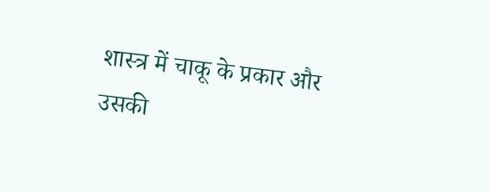शास्त्र में चाकू के प्रकार और उसकी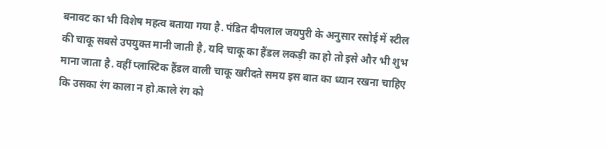बनावट का भी विशेष महत्व बताया गया है. पंडित दीपलाल जयपुरी के अनुसार रसोई में स्टील की चाकू सबसे उपयुक्त मानी जाती है, यदि चाकू का हैंडल लकड़ी का हो तो इसे और भी शुभ माना जाता है. वहीं प्लास्टिक हैंडल वाली चाकू खरीदते समय इस बात का ध्यान रखना चाहिए कि उसका रंग काला न हो.काले रंग को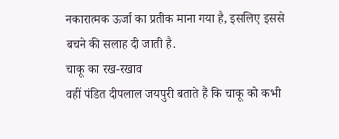नकारात्मक ऊर्जा का प्रतीक माना गया है, इसलिए इससे बचने की सलाह दी जाती है.
चाकू का रख-रखाव
वहीं पंडित दीपलाल जयपुरी बताते हैं कि चाकू को कभी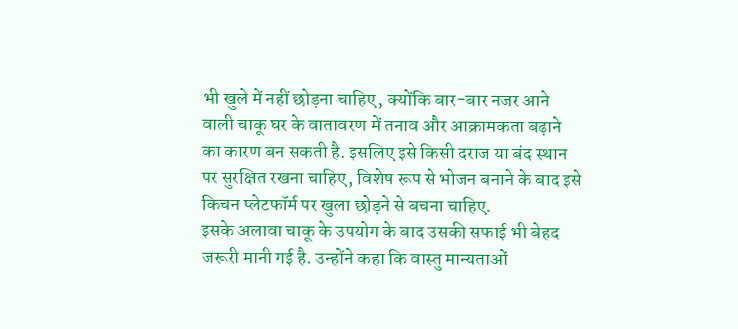भी खुले में नहीं छोड़ना चाहिए, क्योंकि बार-बार नजर आने वाली चाकू घर के वातावरण में तनाव और आक्रामकता बढ़ाने का कारण बन सकती है. इसलिए इसे किसी दराज या बंद स्थान पर सुरक्षित रखना चाहिए, विशेष रूप से भोजन बनाने के बाद इसे किचन प्लेटफॉर्म पर खुला छोड़ने से बचना चाहिए.
इसके अलावा चाकू के उपयोग के बाद उसकी सफाई भी बेहद जरूरी मानी गई है. उन्होंने कहा कि वास्तु मान्यताओं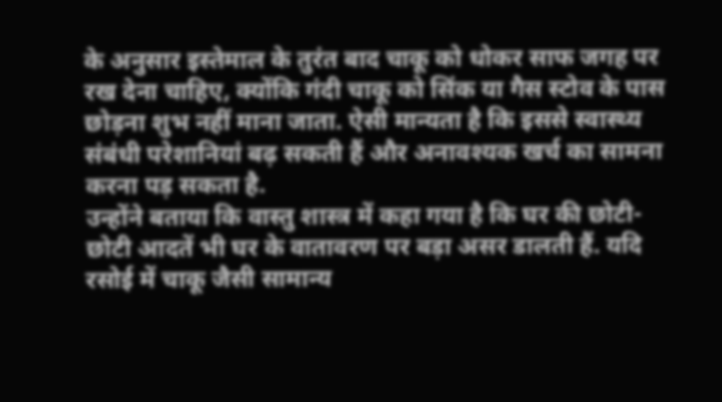के अनुसार इस्तेमाल के तुरंत बाद चाकू को धोकर साफ जगह पर रख देना चाहिए, क्योंकि गंदी चाकू को सिंक या गैस स्टोव के पास छोड़ना शुभ नहीं माना जाता. ऐसी मान्यता है कि इससे स्वास्थ्य संबंधी परेशानियां बढ़ सकती हैं और अनावश्यक खर्च का सामना करना पड़ सकता है.
उन्होंने बताया कि वास्तु शास्त्र में कहा गया है कि घर की छोटी-छोटी आदतें भी घर के वातावरण पर बड़ा असर डालती हैं. यदि रसोई में चाकू जैसी सामान्य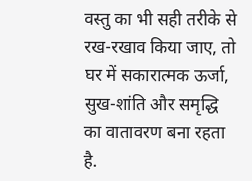वस्तु का भी सही तरीके से रख-रखाव किया जाए, तो घर में सकारात्मक ऊर्जा, सुख-शांति और समृद्धि का वातावरण बना रहता है.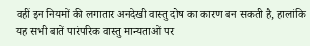वहीं इन नियमों की लगातार अनदेखी वास्तु दोष का कारण बन सकती है, हालांकि यह सभी बातें पारंपरिक वास्तु मान्यताओं पर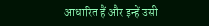आधारित हैं और इन्हें उसी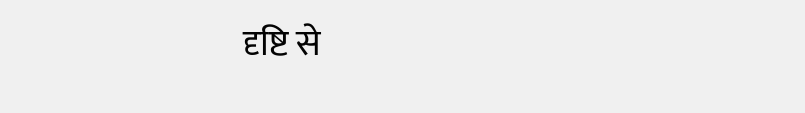दृष्टि से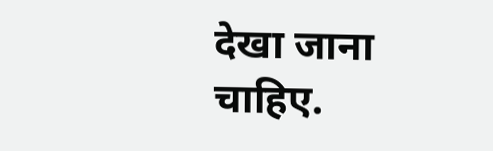देखा जाना चाहिए.